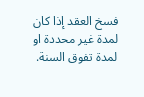فسخ العقد إذا كان لمدة غير محددة او لمدة تفوق السنة.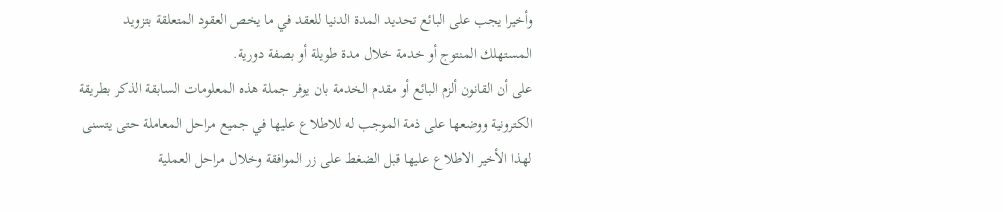وأخيرا يجب على البائع تحديد المدة الدنيا للعقد في ما يخص العقود المتعلقة بتزويد المستهلك المنتوج أو خدمة خلال مدة طويلة أو بصفة دورية.
على أن القانون ألزم البائع أو مقدم الخدمة بان يوفر جملة هذه المعلومات السابقة الذكر بطريقة الكترونية ووضعها على ذمة الموجب له للاطلاع عليها في جميع مراحل المعاملة حتى يتسنى لهذا الأخير الاطلاع عليها قبل الضغط على زر الموافقة وخلال مراحل العملية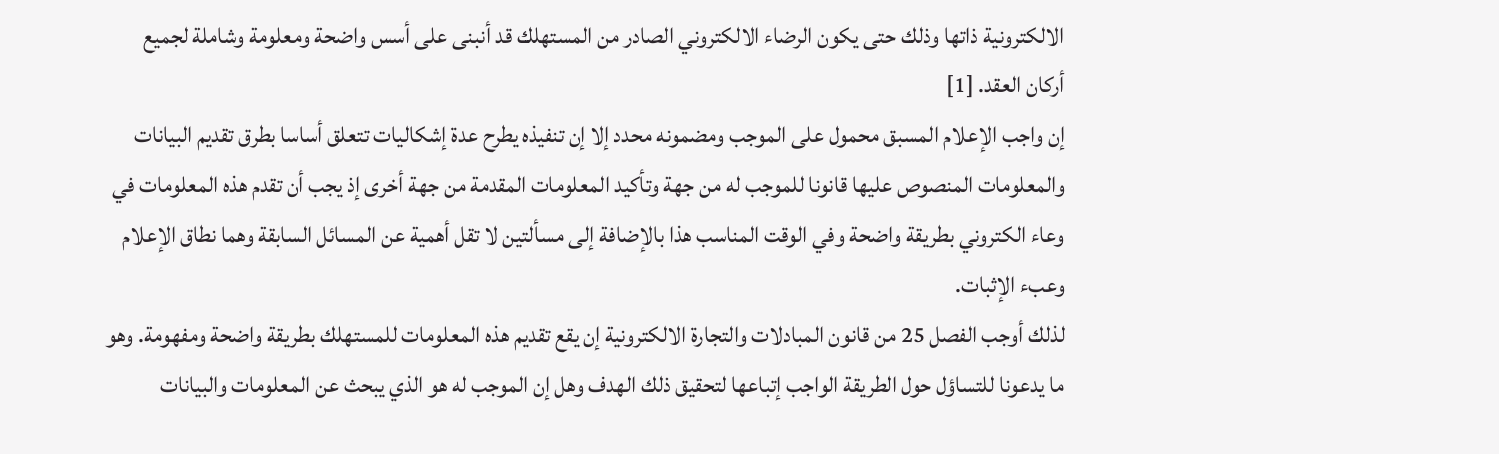الالكترونية ذاتها وذلك حتى يكون الرضاء الالكتروني الصادر من المستهلك قد أنبنى على أسس واضحة ومعلومة وشاملة لجميع أركان العقد. [1]
إن واجب الإعلام المسبق محمول على الموجب ومضمونه محدد إلا إن تنفيذه يطرح عدة إشكاليات تتعلق أساسا بطرق تقديم البيانات والمعلومات المنصوص عليها قانونا للموجب له من جهة وتأكيد المعلومات المقدمة من جهة أخرى إذ يجب أن تقدم هذه المعلومات في وعاء الكتروني بطريقة واضحة وفي الوقت المناسب هذا بالإضافة إلى مسألتين لا تقل أهمية عن المسائل السابقة وهما نطاق الإعلام وعبء الإثبات.
لذلك أوجب الفصل 25 من قانون المبادلات والتجارة الالكترونية إن يقع تقديم هذه المعلومات للمستهلك بطريقة واضحة ومفهومة. وهو ما يدعونا للتساؤل حول الطريقة الواجب إتباعها لتحقيق ذلك الهدف وهل إن الموجب له هو الذي يبحث عن المعلومات والبيانات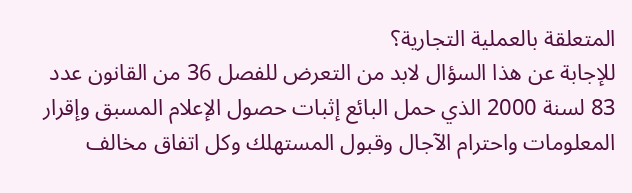المتعلقة بالعملية التجارية؟
للإجابة عن هذا السؤال لابد من التعرض للفصل 36 من القانون عدد 83 لسنة 2000 الذي حمل البائع إثبات حصول الإعلام المسبق وإقرار المعلومات واحترام الآجال وقبول المستهلك وكل اتفاق مخالف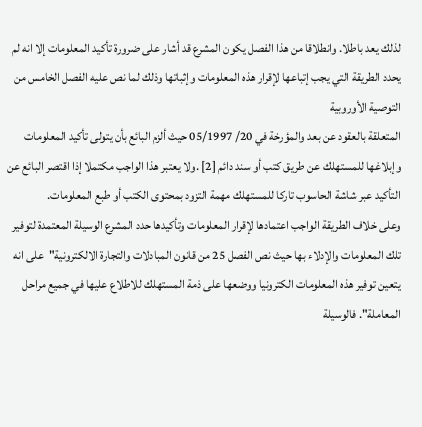لذلك يعد باطلا. وانطلاقا من هذا الفصل يكون المشرع قد أشار على ضرورة تأكيد المعلومات إلا انه لم يحدد الطريقة التي يجب إتباعها لإقرار هذه المعلومات وإثباتها وذلك لما نص عليه الفصل الخامس من التوصية الأوروبية
المتعلقة بالعقود عن بعد والمؤرخة في 20/ 05/1997 حيث ألزم البائع بأن يتولى تأكيد المعلومات وإبلاغها للمستهلك عن طريق كتب أو سند دائم [2] .ولا يعتبر هذا الواجب مكتملا إذا اقتصر البائع عن التأكيد عبر شاشة الحاسوب تاركا للمستهلك مهمة التزود بمحتوى الكتب أو طبع المعلومات.
وعلى خلاف الطريقة الواجب اعتمادها لإقرار المعلومات وتأكيدها حدد المشرع الوسيلة المعتمدة لتوفير تلك المعلومات والإدلاء بها حيث نص الفصل 25 من قانون المبادلات والتجارة الالكترونية"على انه يتعين توفير هذه المعلومات الكترونيا ووضعها على ذمة المستهلك للاطلاع عليها في جميع مراحل المعاملة". فالوسيلة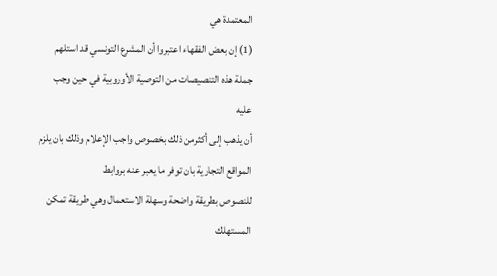المعتمدة هي
(1) إن بعض الفقهاء اعتبروا أن المشرع التونسي قد استلهم جملة هذه التنصيصات من التوصية الأوروبية في حين وجب عليه
أن يذهب إلى أكثرمن ذلك بخصوص واجب الإعلام وذلك بان يلزم المواقع التجارية بان توفر ما يعبر عنه بروابط
للنصوص بطريقة واضحة وسهلة الاستعمال وهي طريقة تمكن المستهلك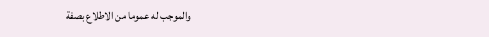والموجب له عموما من الاطلاع بصفة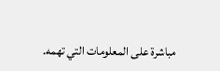مباشرة على المعلومات التي تهمه.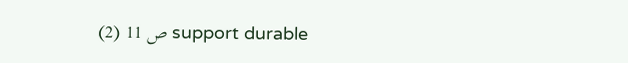(2) ص 11 support durable